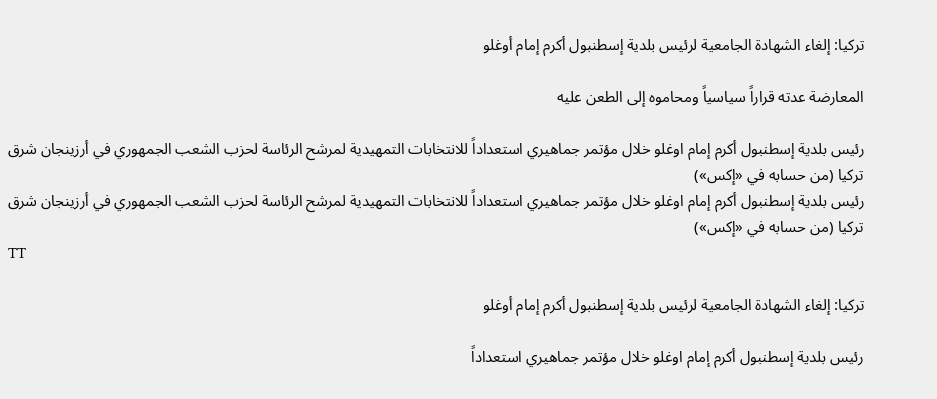تركيا: إلغاء الشهادة الجامعية لرئيس بلدية إسطنبول أكرم إمام أوغلو

المعارضة عدته قراراً سياسياً ومحاموه إلى الطعن عليه

رئيس بلدية إسطنبول أكرم إمام اوغلو خلال مؤتمر جماهيري استعداداً للانتخابات التمهيدية لمرشح الرئاسة لحزب الشعب الجمهوري في أرزينجان شرق تركيا (من حسابه في «إكس»)
رئيس بلدية إسطنبول أكرم إمام اوغلو خلال مؤتمر جماهيري استعداداً للانتخابات التمهيدية لمرشح الرئاسة لحزب الشعب الجمهوري في أرزينجان شرق تركيا (من حسابه في «إكس»)
TT

تركيا: إلغاء الشهادة الجامعية لرئيس بلدية إسطنبول أكرم إمام أوغلو

رئيس بلدية إسطنبول أكرم إمام اوغلو خلال مؤتمر جماهيري استعداداً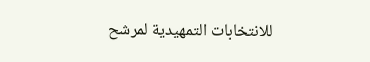للانتخابات التمهيدية لمرشح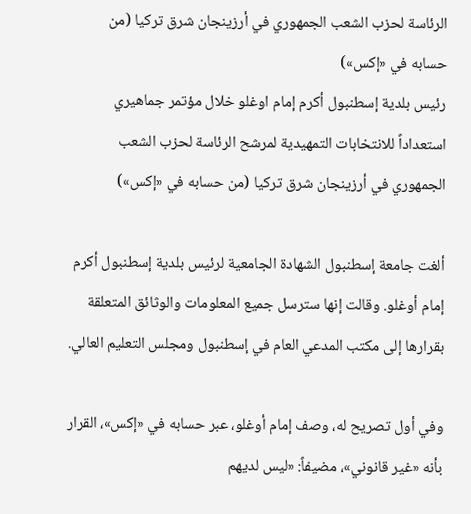الرئاسة لحزب الشعب الجمهوري في أرزينجان شرق تركيا (من حسابه في «إكس»)
رئيس بلدية إسطنبول أكرم إمام اوغلو خلال مؤتمر جماهيري استعداداً للانتخابات التمهيدية لمرشح الرئاسة لحزب الشعب الجمهوري في أرزينجان شرق تركيا (من حسابه في «إكس»)

ألغت جامعة إسطنبول الشهادة الجامعية لرئيس بلدية إسطنبول أكرم إمام أوغلو. وقالت إنها سترسل جميع المعلومات والوثائق المتعلقة بقرارها إلى مكتب المدعي العام في إسطنبول ومجلس التعليم العالي.

وفي أول تصريح له، وصف إمام أوغلو، عبر حسابه في «إكس»، القرار بأنه «غير قانوني»، مضيفاً: «ليس لديهم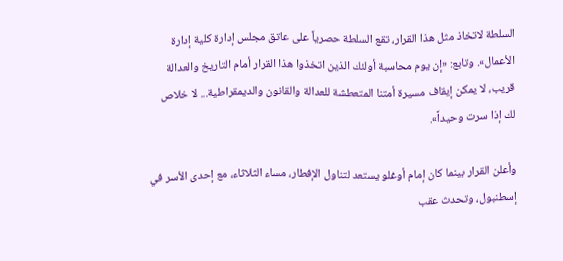السلطة لاتخاذ مثل هذا القرار، تقع السلطة حصرياً على عاتق مجلس إدارة كلية إدارة الأعمال». وتابع: «إن يوم محاسبة أولئك الذين اتخذوا هذا القرار أمام التاريخ والعدالة قريب، لا يمكن إيقاف مسيرة أمتنا المتعطشة للعدالة والقانون والديمقراطية... لا خلاص لك إذا سرت وحيداً».

وأعلن القرار بينما كان إمام أوغلو يستعد لتناول الإفطار، مساء الثلاثاء، مع إحدى الأسر في إسطنبول، وتحدث عقب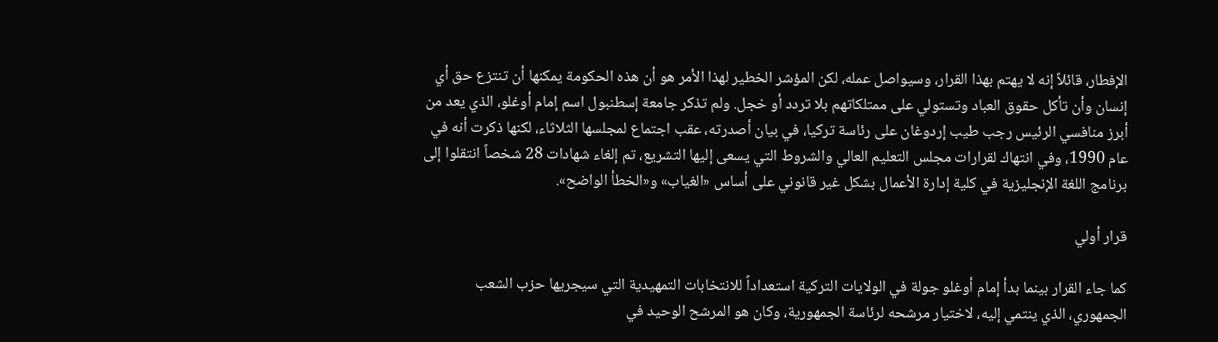الإفطار، قائلاً إنه لا يهتم بهذا القرار، وسيواصل عمله، لكن المؤشر الخطير لهذا الأمر هو أن هذه الحكومة يمكنها أن تنتزع حق أي إنسان وأن تأكل حقوق العباد وتستولي على ممتلكاتهم بلا تردد أو خجل. ولم تذكر جامعة إسطنبول اسم إمام أوغلو، الذي يعد من أبرز منافسي الرئيس رجب طيب إردوغان على رئاسة تركيا، في بيان أصدرته، عقب اجتماع لمجلسها الثلاثاء، لكنها ذكرت أنه في عام 1990، وفي انتهاك لقرارات مجلس التعليم العالي والشروط التي يسعى إليها التشريع، تم إلغاء شهادات 28 شخصاً انتقلوا إلى برنامج اللغة الإنجليزية في كلية إدارة الأعمال بشكل غير قانوني على أساس «الغياب» و«الخطأ الواضح».

قرار أولي

كما جاء القرار بينما بدأ إمام أوغلو جولة في الولايات التركية استعداداً للانتخابات التمهيدية التي سيجريها حزب الشعب الجمهوري، الذي ينتمي إليه، لاختيار مرشحه لرئاسة الجمهورية، وكان هو المرشح الوحيد في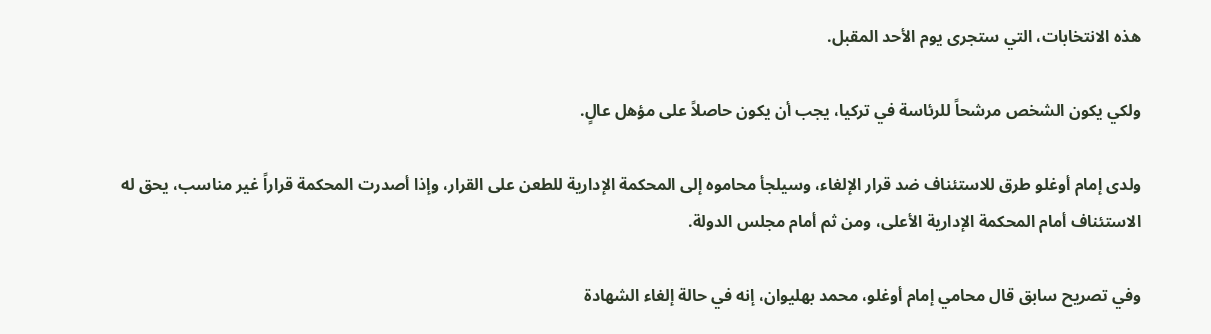هذه الانتخابات، التي ستجرى يوم الأحد المقبل.

ولكي يكون الشخص مرشحاً للرئاسة في تركيا، يجب أن يكون حاصلاً على مؤهل عالٍ.

ولدى إمام أوغلو طرق للاستئناف ضد قرار الإلغاء، وسيلجأ محاموه إلى المحكمة الإدارية للطعن على القرار، وإذا أصدرت المحكمة قراراً غير مناسب، يحق له الاستئناف أمام المحكمة الإدارية الأعلى، ومن ثم أمام مجلس الدولة.

وفي تصريح سابق قال محامي إمام أوغلو، محمد بهليوان، إنه في حالة إلغاء الشهادة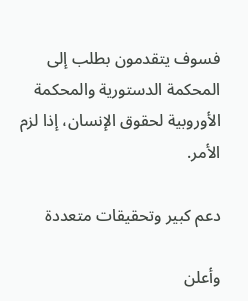فسوف يتقدمون بطلب إلى المحكمة الدستورية والمحكمة الأوروبية لحقوق الإنسان، إذا لزم الأمر.

دعم كبير وتحقيقات متعددة

وأعلن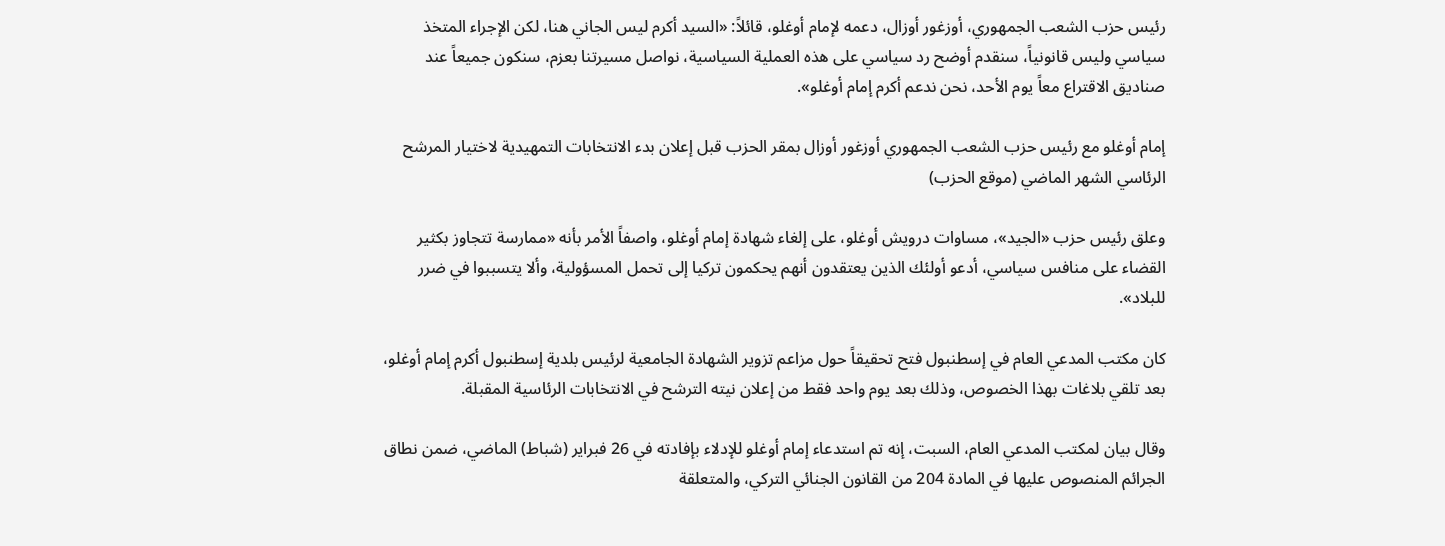رئيس حزب الشعب الجمهوري، أوزغور أوزال، دعمه لإمام أوغلو، قائلاً: «السيد أكرم ليس الجاني هنا، لكن الإجراء المتخذ سياسي وليس قانونياً، سنقدم أوضح رد سياسي على هذه العملية السياسية، نواصل مسيرتنا بعزم، سنكون جميعاً عند صناديق الاقتراع معاً يوم الأحد، نحن ندعم أكرم إمام أوغلو».

إمام أوغلو مع رئيس حزب الشعب الجمهوري أوزغور أوزال بمقر الحزب قبل إعلان بدء الانتخابات التمهيدية لاختيار المرشح الرئاسي الشهر الماضي (موقع الحزب)

وعلق رئيس حزب «الجيد»، مساوات درويش أوغلو، على إلغاء شهادة إمام أوغلو، واصفاً الأمر بأنه «ممارسة تتجاوز بكثير القضاء على منافس سياسي، أدعو أولئك الذين يعتقدون أنهم يحكمون تركيا إلى تحمل المسؤولية، وألا يتسببوا في ضرر للبلاد».

كان مكتب المدعي العام في إسطنبول فتح تحقيقاً حول مزاعم تزوير الشهادة الجامعية لرئيس بلدية إسطنبول أكرم إمام أوغلو، بعد تلقي بلاغات بهذا الخصوص، وذلك بعد يوم واحد فقط من إعلان نيته الترشح في الانتخابات الرئاسية المقبلة.

وقال بيان لمكتب المدعي العام، السبت، إنه تم استدعاء إمام أوغلو للإدلاء بإفادته في 26 فبراير (شباط) الماضي، ضمن نطاق الجرائم المنصوص عليها في المادة 204 من القانون الجنائي التركي، والمتعلقة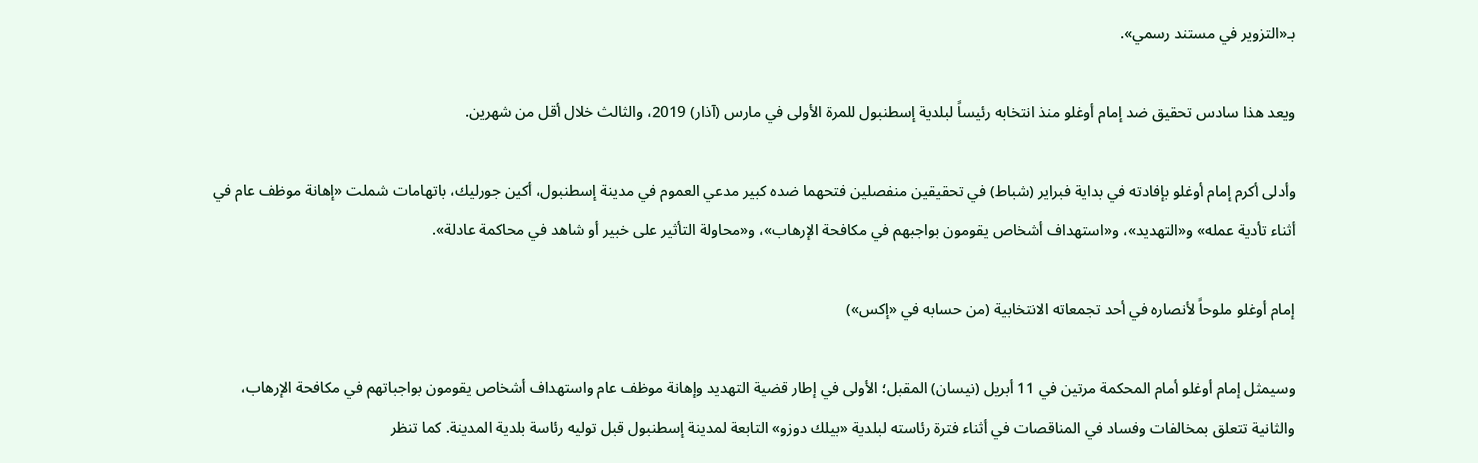بـ«التزوير في مستند رسمي».

ويعد هذا سادس تحقيق ضد إمام أوغلو منذ انتخابه رئيساً لبلدية إسطنبول للمرة الأولى في مارس (آذار) 2019، والثالث خلال أقل من شهرين.

وأدلى أكرم إمام أوغلو بإفادته في بداية فبراير (شباط) في تحقيقين منفصلين فتحهما ضده كبير مدعي العموم في مدينة إسطنبول، أكين جورليك، باتهامات شملت «إهانة موظف عام في أثناء تأدية عمله» و«التهديد»، و«استهداف أشخاص يقومون بواجبهم في مكافحة الإرهاب»، و«محاولة التأثير على خبير أو شاهد في محاكمة عادلة».

إمام أوغلو ملوحاً لأنصاره في أحد تجمعاته الانتخابية (من حسابه في «إكس»)

وسيمثل إمام أوغلو أمام المحكمة مرتين في 11 أبريل (نيسان) المقبل؛ الأولى في إطار قضية التهديد وإهانة موظف عام واستهداف أشخاص يقومون بواجباتهم في مكافحة الإرهاب، والثانية تتعلق بمخالفات وفساد في المناقصات في أثناء فترة رئاسته لبلدية «بيلك دوزو» التابعة لمدينة إسطنبول قبل توليه رئاسة بلدية المدينة. كما تنظر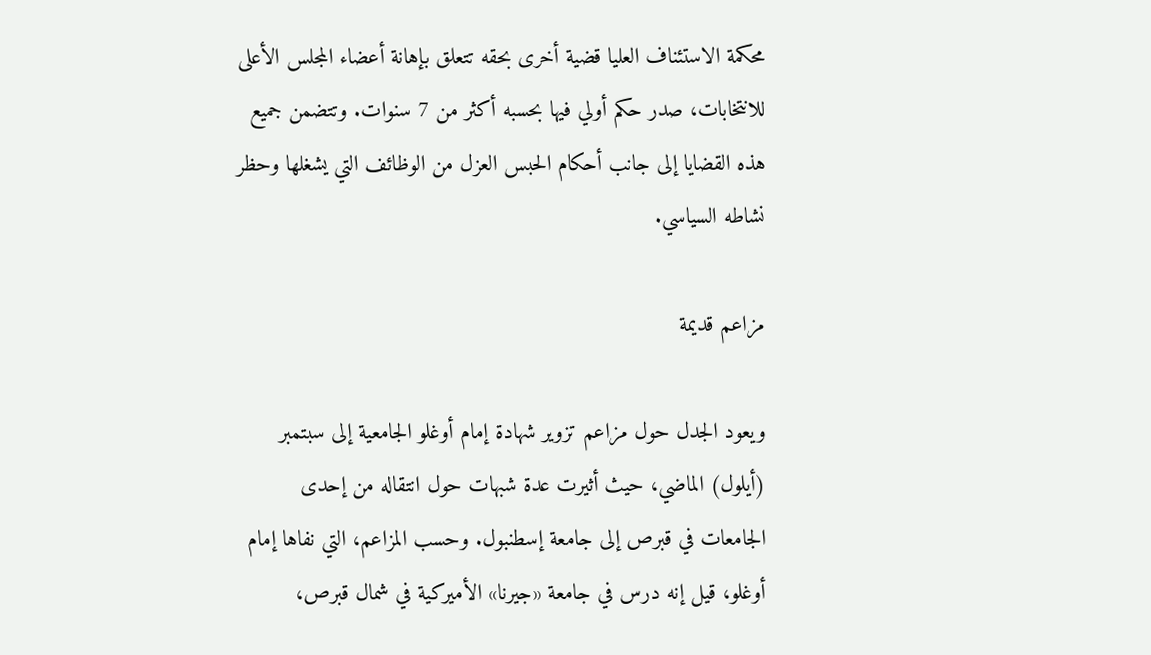محكمة الاستئناف العليا قضية أخرى بحقه تتعلق بإهانة أعضاء المجلس الأعلى للانتخابات، صدر حكم أولي فيها بحسبه أكثر من 7 سنوات. وتتضمن جميع هذه القضايا إلى جانب أحكام الحبس العزل من الوظائف التي يشغلها وحظر نشاطه السياسي.

مزاعم قديمة

ويعود الجدل حول مزاعم تزوير شهادة إمام أوغلو الجامعية إلى سبتمبر (أيلول) الماضي، حيث أثيرت عدة شبهات حول انتقاله من إحدى الجامعات في قبرص إلى جامعة إسطنبول. وحسب المزاعم، التي نفاها إمام أوغلو، قيل إنه درس في جامعة «جيرنا» الأميركية في شمال قبرص،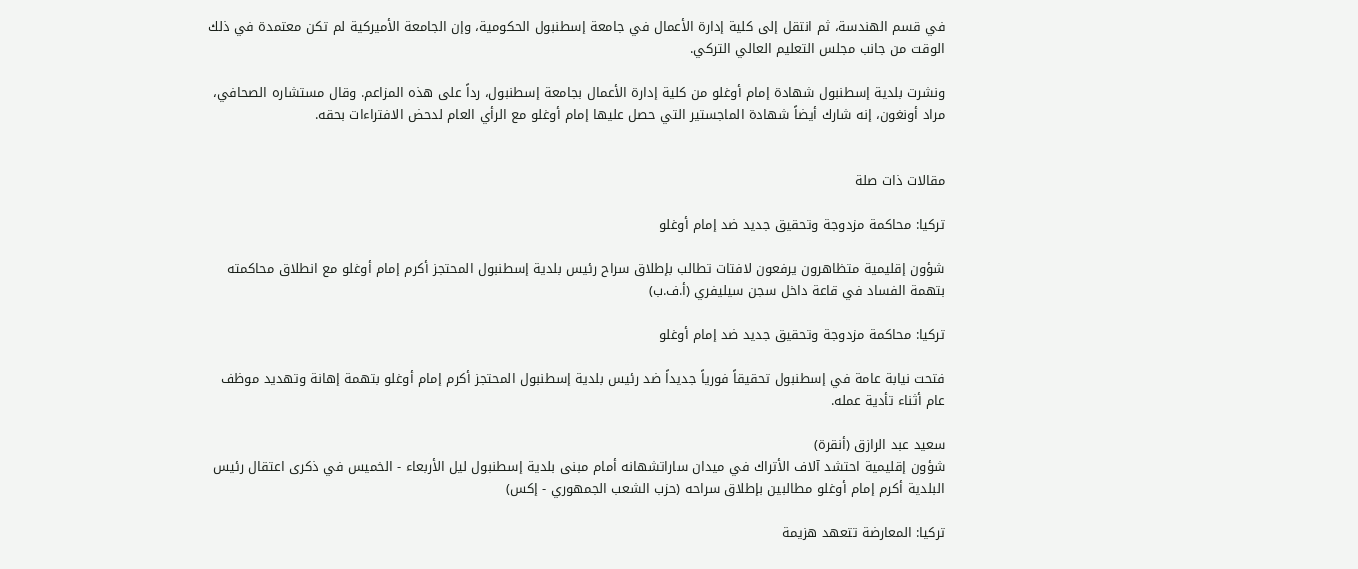في قسم الهندسة، ثم انتقل إلى كلية إدارة الأعمال في جامعة إسطنبول الحكومية، وإن الجامعة الأميركية لم تكن معتمدة في ذلك الوقت من جانب مجلس التعليم العالي التركي.

ونشرت بلدية إسطنبول شهادة إمام أوغلو من كلية إدارة الأعمال بجامعة إسطنبول، رداً على هذه المزاعم. وقال مستشاره الصحافي، مراد أونغون، إنه شارك أيضاً شهادة الماجستير التي حصل عليها إمام أوغلو مع الرأي العام لدحض الافتراءات بحقه.


مقالات ذات صلة

تركيا: محاكمة مزدوجة وتحقيق جديد ضد إمام أوغلو

شؤون إقليمية متظاهرون يرفعون لافتات تطالب بإطلاق سراح رئيس بلدية إسطنبول المحتجز أكرم إمام أوغلو مع انطلاق محاكمته بتهمة الفساد في قاعة داخل سجن سيليفري (أ.ف.ب)

تركيا: محاكمة مزدوجة وتحقيق جديد ضد إمام أوغلو

فتحت نيابة عامة في إسطنبول تحقيقاً فورياً جديداً ضد رئيس بلدية إسطنبول المحتجز أكرم إمام أوغلو بتهمة إهانة وتهديد موظف عام أثناء تأدية عمله.

سعيد عبد الرازق (أنقرة)
شؤون إقليمية احتشد آلاف الأتراك في ميدان ساراتشهانه أمام مبنى بلدية إسطنبول ليل الأربعاء - الخميس في ذكرى اعتقال رئيس البلدية أكرم إمام أوغلو مطالبين بإطلاق سراحه (حزب الشعب الجمهوري - إكس)

تركيا: المعارضة تتعهد هزيمة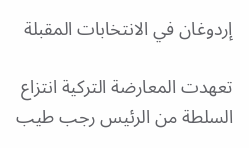إردوغان في الانتخابات المقبلة

تعهدت المعارضة التركية انتزاع السلطة من الرئيس رجب طيب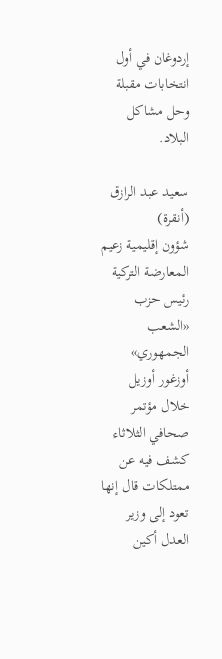إردوغان في أول انتخابات مقبلة وحل مشاكل البلاد.

سعيد عبد الرازق (أنقرة)
شؤون إقليمية زعيم المعارضة التركية رئيس حزب «الشعب الجمهوري» أوزغور أوزيل خلال مؤتمر صحافي الثلاثاء كشف فيه عن ممتلكات قال إنها تعود إلى وزير العدل أكين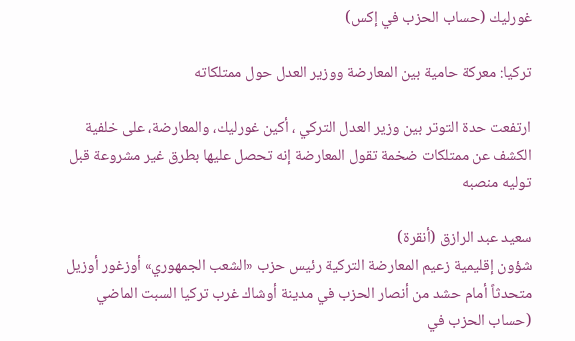غورليك (حساب الحزب في إكس)

تركيا: معركة حامية بين المعارضة ووزير العدل حول ممتلكاته

ارتفعت حدة التوتر بين وزير العدل التركي ، أكين غورليك، والمعارضة، على خلفية الكشف عن ممتلكات ضخمة تقول المعارضة إنه تحصل عليها بطرق غير مشروعة قبل توليه منصبه

سعيد عبد الرازق (أنقرة)
شؤون إقليمية زعيم المعارضة التركية رئيس حزب «الشعب الجمهوري» أوزغور أوزيل متحدثاً أمام حشد من أنصار الحزب في مدينة أوشاك غرب تركيا السبت الماضي (حساب الحزب في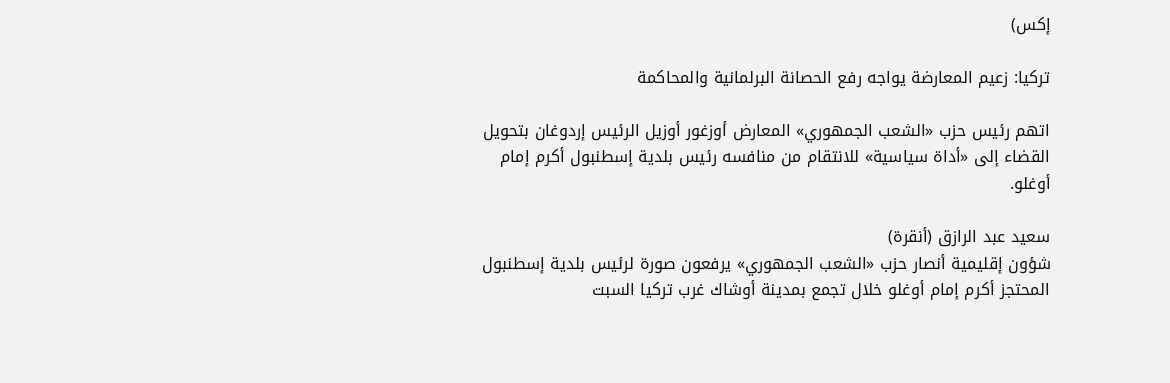إكس)

تركيا: زعيم المعارضة يواجه رفع الحصانة البرلمانية والمحاكمة

اتهم رئيس حزب «الشعب الجمهوري» المعارض أوزغور أوزيل الرئيس إردوغان بتحويل القضاء إلى «أداة سياسية» للانتقام من منافسه رئيس بلدية إسطنبول أكرم إمام أوغلو.

سعيد عبد الرازق (أنقرة)
شؤون إقليمية أنصار حزب «الشعب الجمهوري» يرفعون صورة لرئيس بلدية إسطنبول المحتجز أكرم إمام أوغلو خلال تجمع بمدينة أوشاك غرب تركيا السبت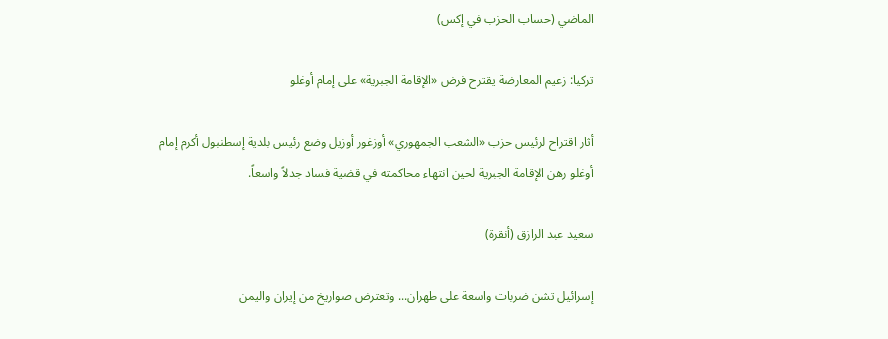الماضي (حساب الحزب في إكس)

تركيا: زعيم المعارضة يقترح فرض «الإقامة الجبرية» على إمام أوغلو

أثار اقتراح لرئيس حزب «الشعب الجمهوري» أوزغور أوزيل وضع رئيس بلدية إسطنبول أكرم إمام أوغلو رهن الإقامة الجبرية لحين انتهاء محاكمته في قضية فساد جدلاً واسعاً.

سعيد عبد الرازق (أنقرة)

إسرائيل تشن ضربات واسعة على طهران... وتعترض صواريخ من إيران واليمن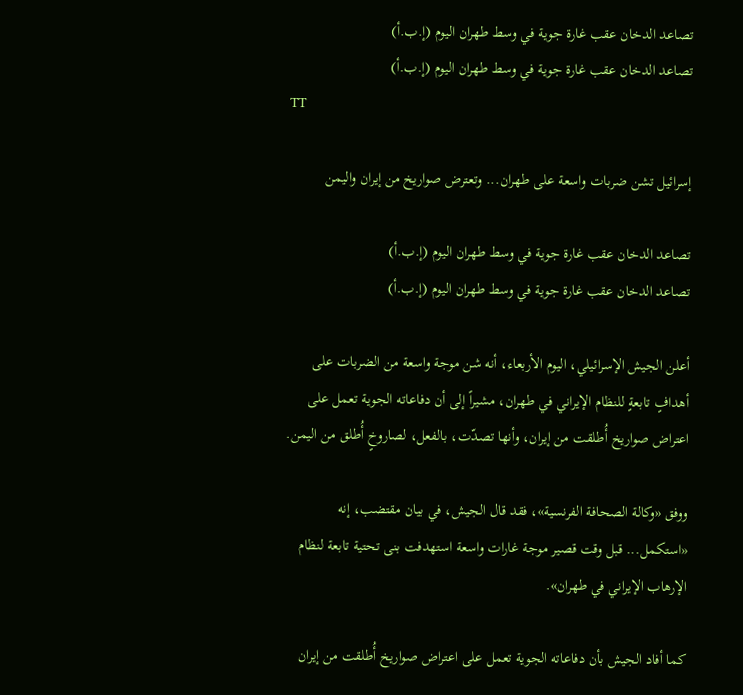تصاعد الدخان عقب غارة جوية في وسط طهران اليوم (إ.ب.أ)
تصاعد الدخان عقب غارة جوية في وسط طهران اليوم (إ.ب.أ)
TT

إسرائيل تشن ضربات واسعة على طهران... وتعترض صواريخ من إيران واليمن

تصاعد الدخان عقب غارة جوية في وسط طهران اليوم (إ.ب.أ)
تصاعد الدخان عقب غارة جوية في وسط طهران اليوم (إ.ب.أ)

أعلن الجيش الإسرائيلي، اليوم الأربعاء، أنه شن موجة واسعة من الضربات على أهدافٍ تابعةٍ للنظام الإيراني في طهران، مشيراً إلى أن دفاعاته الجوية تعمل على اعتراض صواريخ أُطلقت من إيران، وأنها تصدّت، بالفعل، لصاروخٍ أُطلق من اليمن.

ووفق «وكالة الصحافة الفرنسية»، فقد قال الجيش، في بيان مقتضب، إنه «استكمل... قبل وقت قصير موجة غارات واسعة استهدفت بنى تحتية تابعة لنظام الإرهاب الإيراني في طهران».

كما أفاد الجيش بأن دفاعاته الجوية تعمل على اعتراض صواريخ أُطلقت من إيران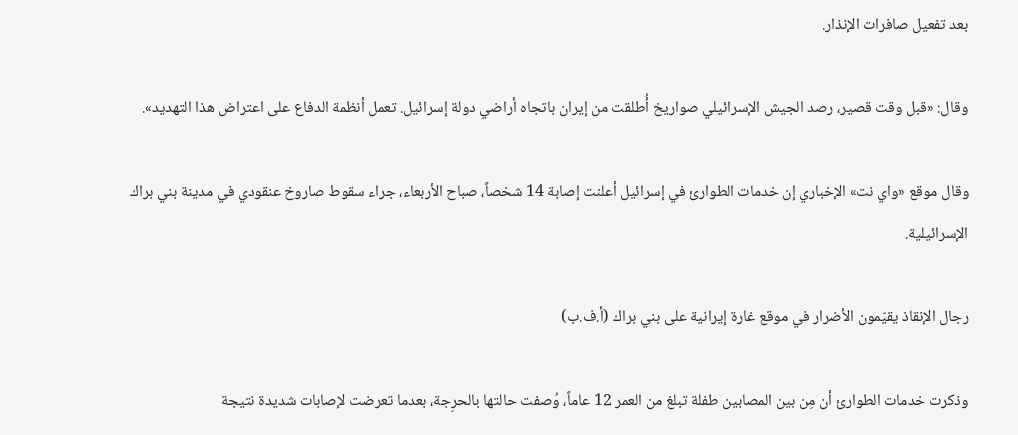بعد تفعيل صافرات الإنذار.

وقال: «قبل وقت قصير، رصد الجيش الإسرائيلي صواريخ أُطلقت من إيران باتجاه أراضي دولة إسرائيل. تعمل أنظمة الدفاع على اعتراض هذا التهديد».

وقال موقع «واي نت» الإخباري إن خدمات الطوارئ في إسرائيل أعلنت إصابة 14 شخصاً، صباح الأربعاء، جراء سقوط صاروخ عنقودي في مدينة بني براك الإسرائيلية.

رجال الإنقاذ يقيّمون الأضرار في موقع غارة إيرانية على بني براك (أ.ف.ب)

وذكرت خدمات الطوارئ أن مِن بين المصابين طفلة تبلغ من العمر 12 عاماً، وُصفت حالتها بالحرِجة، بعدما تعرضت لإصابات شديدة نتيجة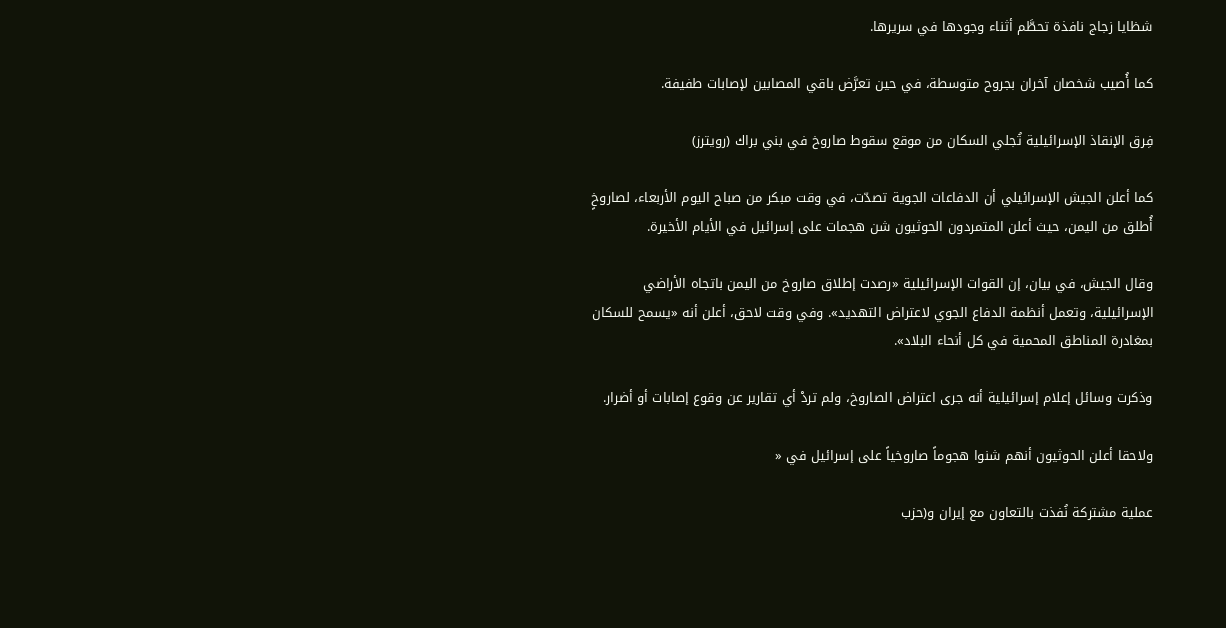شظايا زجاج نافذة تحطَّم أثناء وجودها في سريرها.

كما أُصيب شخصان آخران بجروح متوسطة، في حين تعرَّض باقي المصابين لإصابات طفيفة.

فِرق الإنقاذ الإسرائيلية تُجلي السكان من موقع سقوط صاروخ في بني براك (رويترز)

كما أعلن الجيش الإسرائيلي أن الدفاعات الجوية تصدّت، في وقت مبكر من صباح اليوم الأربعاء، لصاروخٍ أُطلق من اليمن، حيث أعلن المتمردون الحوثيون شن هجمات على إسرائيل في الأيام الأخيرة.

وقال الجيش، في بيان، إن القوات الإسرائيلية «رصدت إطلاق صاروخ من اليمن باتجاه الأراضي الإسرائيلية، وتعمل أنظمة الدفاع الجوي لاعتراض التهديد». وفي وقت لاحق، أعلن أنه «يسمح للسكان بمغادرة المناطق المحمية في كل أنحاء البلاد».

وذكرت وسائل إعلام إسرائيلية أنه جرى اعتراض الصاروخ، ولم تردْ أي تقارير عن وقوع إصابات أو أضرار.

ولاحقا أعلن الحوثيون أنهم شنوا هجوماً صاروخياً على إسرائيل في «

عملية مشتركة نُفذت بالتعاون مع إيران و(حزب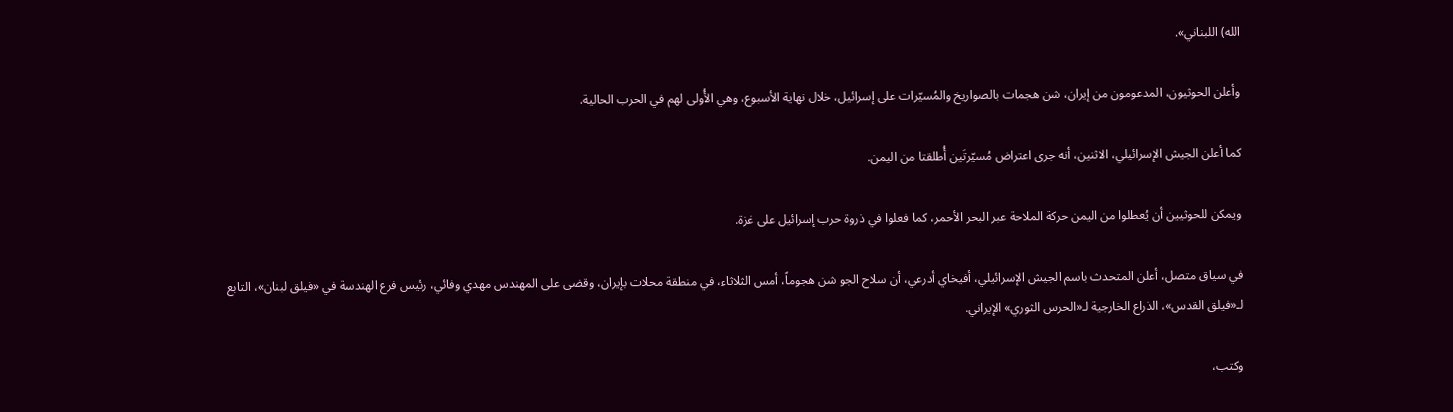الله) اللبناني».

وأعلن الحوثيون، المدعومون من إيران، شن هجمات بالصواريخ والمُسيّرات على إسرائيل، خلال نهاية الأسبوع، وهي الأُولى لهم في الحرب الحالية.

كما أعلن الجيش الإسرائيلي، الاثنين، أنه جرى اعتراض مُسيّرتَين أُطلقتا من اليمن.

ويمكن للحوثيين أن يُعطلوا من اليمن حركة الملاحة عبر البحر الأحمر، كما فعلوا في ذروة حرب إسرائيل على غزة.

في سياق متصل، أعلن المتحدث باسم الجيش الإسرائيلي، أفيخاي أدرعي، أن سلاح الجو شن هجوماً، أمس الثلاثاء، في منطقة محلات بإيران، وقضى على المهندس مهدي وفائي، رئيس فرع الهندسة في «فيلق لبنان»، التابع لـ«فيلق القدس»، الذراع الخارجية لـ«الحرس الثوري» الإيراني.

وكتب،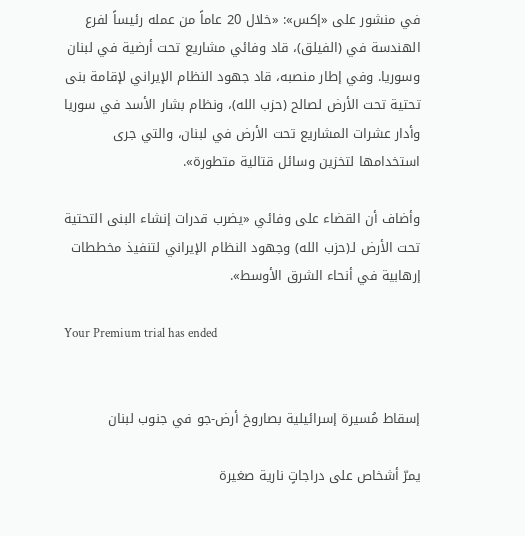في منشور على «إكس»: «خلال 20 عاماً من عمله رئيساً لفرع الهندسة في (الفيلق)، قاد وفائي مشاريع تحت أرضية في لبنان وسوريا. وفي إطار منصبه، قاد جهود النظام الإيراني لإقامة بنى تحتية تحت الأرض لصالح (حزب الله)، ونظام بشار الأسد في سوريا وأدار عشرات المشاريع تحت الأرض في لبنان، والتي جرى استخدامها لتخزين وسائل قتالية متطورة».

وأضاف أن القضاء على وفائي «يضرب قدرات إنشاء البنى التحتية تحت الأرض لـ(حزب الله) وجهود النظام الإيراني لتنفيذ مخططات إرهابية في أنحاء الشرق الأوسط».

Your Premium trial has ended


إسقاط مُسيرة إسرائيلية بصاروخ أرض-جو في جنوب لبنان

يمرّ أشخاص على دراجاتٍ نارية صغيرة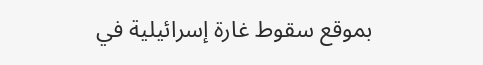بموقع سقوط غارة إسرائيلية في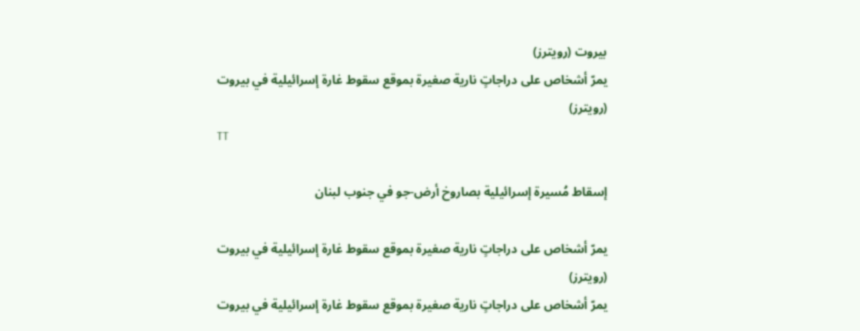بيروت (رويترز)
يمرّ أشخاص على دراجاتٍ نارية صغيرة بموقع سقوط غارة إسرائيلية في بيروت (رويترز)
TT

إسقاط مُسيرة إسرائيلية بصاروخ أرض-جو في جنوب لبنان

يمرّ أشخاص على دراجاتٍ نارية صغيرة بموقع سقوط غارة إسرائيلية في بيروت (رويترز)
يمرّ أشخاص على دراجاتٍ نارية صغيرة بموقع سقوط غارة إسرائيلية في بيروت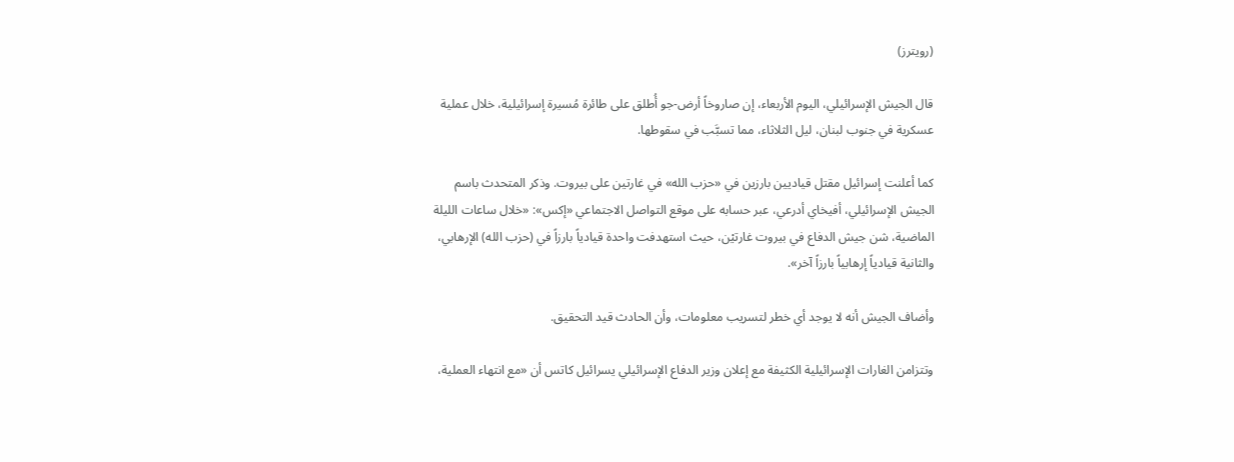(رويترز)

قال الجيش الإسرائيلي، اليوم الأربعاء، إن صاروخاً أرض-جو أُطلق على طائرة مُسيرة إسرائيلية، خلال عملية عسكرية في جنوب لبنان، ليل الثلاثاء، مما تسبَّب في سقوطها.

كما أعلنت إسرائيل مقتل قياديين بارزين في «حزب الله» في غارتين على بيروت. وذكر المتحدث باسم الجيش الإسرائيلي، أفيخاي أدرعي، عبر حسابه على موقع التواصل الاجتماعي «إكس»: «خلال ساعات الليلة الماضية، شن جيش الدفاع في بيروت غارتيْن، حيث استهدفت واحدة قيادياً بارزاً في (حزب الله) الإرهابي، والثانية قيادياً إرهابياً بارزاً آخر».

وأضاف الجيش أنه لا يوجد أي خطر لتسريب معلومات، وأن الحادث قيد التحقيق.

وتتزامن الغارات الإسرائيلية الكثيفة مع إعلان وزير الدفاع الإسرائيلي يسرائيل كاتس أن «مع انتهاء العملية،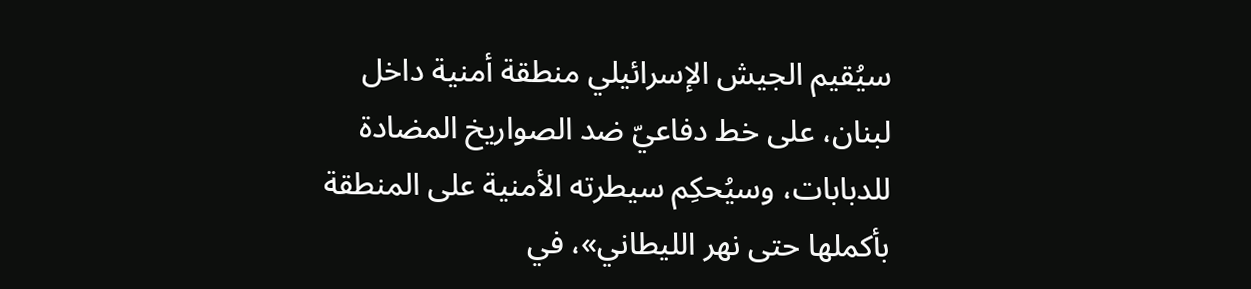سيُقيم الجيش الإسرائيلي منطقة أمنية داخل لبنان، على خط دفاعيّ ضد الصواريخ المضادة للدبابات، وسيُحكِم سيطرته الأمنية على المنطقة بأكملها حتى نهر الليطاني»، في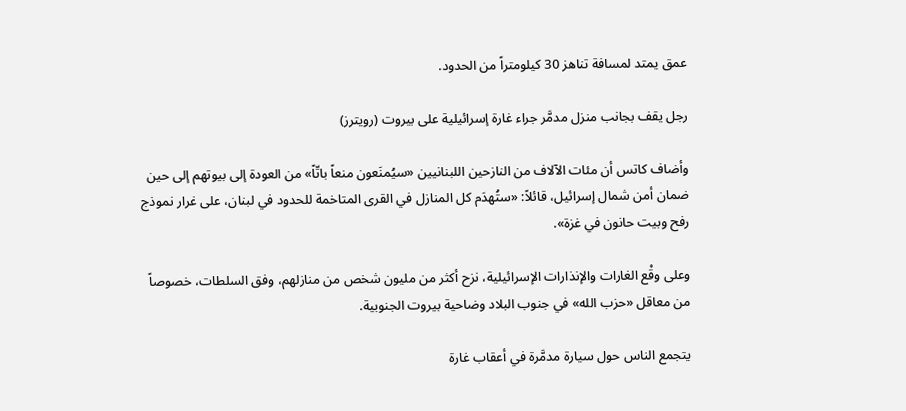عمق يمتد لمسافة تناهز 30 كيلومتراً من الحدود.

رجل يقف بجانب منزل مدمَّر جراء غارة إسرائيلية على بيروت (رويترز)

وأضاف كاتس أن مئات الآلاف من النازحين اللبنانيين «سيُمنَعون منعاً باتّاً» من العودة إلى بيوتهم إلى حين ضمان أمن شمال إسرائيل، قائلاً: «ستُهدَم كل المنازل في القرى المتاخمة للحدود في لبنان، على غرار نموذج رفح وبيت حانون في غزة».

وعلى وقْع الغارات والإنذارات الإسرائيلية، نزح أكثر من مليون شخص من منازلهم، وفق السلطات، خصوصاً من معاقل «حزب الله» في جنوب البلاد وضاحية بيروت الجنوبية.

يتجمع الناس حول سيارة مدمَّرة في أعقاب غارة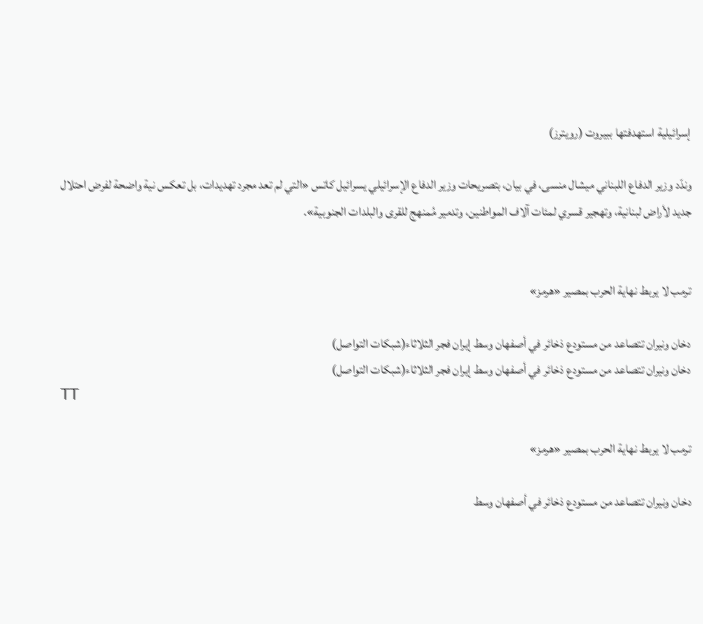إسرائيلية استهدفتها ببيروت (رويترز)

وندّد وزير الدفاع اللبناني ميشال منسى، في بيان، بتصريحات وزير الدفاع الإسرائيلي يسرائيل كاتس «التي لم تعد مجرد تهديدات، بل تعكس نية واضحة لفرض احتلال جديد لأراض لبنانية، وتهجير قسري لمئات آلاف المواطنين، وتدمير مُمنهج للقرى والبلدات الجنوبية».


ترمب لا يربط نهاية الحرب بمصير «هرمز»

دخان ونيران تتصاعد من مستودع ذخائر في أصفهان وسط إيران فجر الثلاثاء(شبكات التواصل)
دخان ونيران تتصاعد من مستودع ذخائر في أصفهان وسط إيران فجر الثلاثاء(شبكات التواصل)
TT

ترمب لا يربط نهاية الحرب بمصير «هرمز»

دخان ونيران تتصاعد من مستودع ذخائر في أصفهان وسط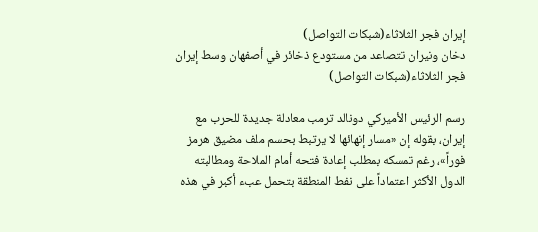إيران فجر الثلاثاء(شبكات التواصل)
دخان ونيران تتصاعد من مستودع ذخائر في أصفهان وسط إيران فجر الثلاثاء(شبكات التواصل)

رسم الرئيس الأميركي دونالد ترمب معادلة جديدة للحرب مع إيران، بقوله إن «مسار إنهائها لا يرتبط بحسم ملف مضيق هرمز فوراً»، رغم تمسكه بمطلب إعادة فتحه أمام الملاحة ومطالبته الدول الأكثر اعتماداً على نفط المنطقة بتحمل عبء أكبر في هذه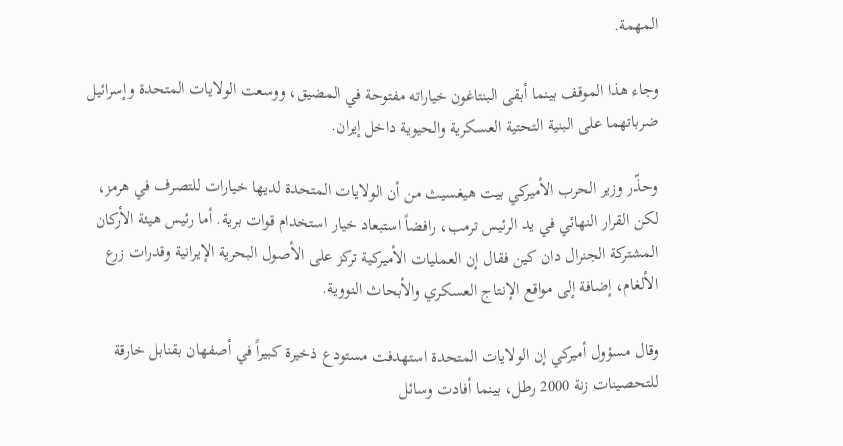المهمة.

وجاء هذا الموقف بينما أبقى البنتاغون خياراته مفتوحة في المضيق، ووسعت الولايات المتحدة وإسرائيل ضرباتهما على البنية التحتية العسكرية والحيوية داخل إيران.

وحذّر وزير الحرب الأميركي بيت هيغسيث من أن الولايات المتحدة لديها خيارات للتصرف في هرمز، لكن القرار النهائي في يد الرئيس ترمب، رافضاً استبعاد خيار استخدام قوات برية. أما رئيس هيئة الأركان المشتركة الجنرال دان كين فقال إن العمليات الأميركية تركز على الأصول البحرية الإيرانية وقدرات زرع الألغام، إضافة إلى مواقع الإنتاج العسكري والأبحاث النووية.

وقال مسؤول أميركي إن الولايات المتحدة استهدفت مستودع ذخيرة كبيراً في أصفهان بقنابل خارقة للتحصينات زنة 2000 رطل، بينما أفادت وسائل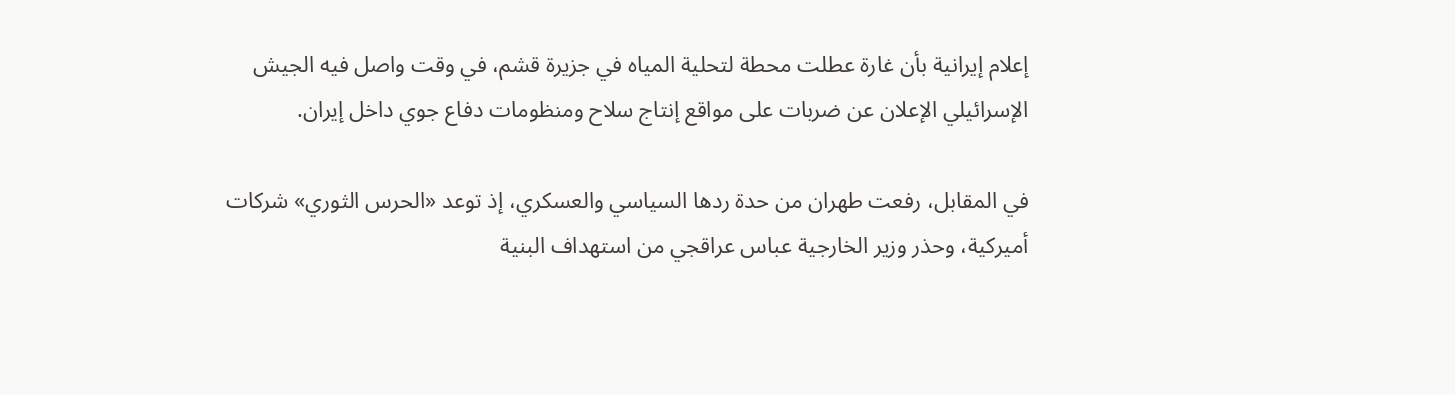إعلام إيرانية بأن غارة عطلت محطة لتحلية المياه في جزيرة قشم، في وقت واصل فيه الجيش الإسرائيلي الإعلان عن ضربات على مواقع إنتاج سلاح ومنظومات دفاع جوي داخل إيران.

في المقابل، رفعت طهران من حدة ردها السياسي والعسكري، إذ توعد «الحرس الثوري» شركات أميركية، وحذر وزير الخارجية عباس عراقجي من استهداف البنية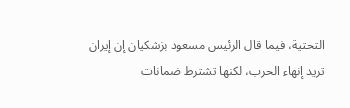التحتية، فيما قال الرئيس مسعود بزشكيان إن إيران تريد إنهاء الحرب، لكنها تشترط ضمانات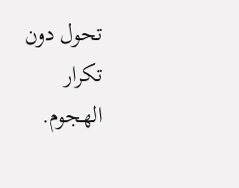تحول دون تكرار الهجوم.